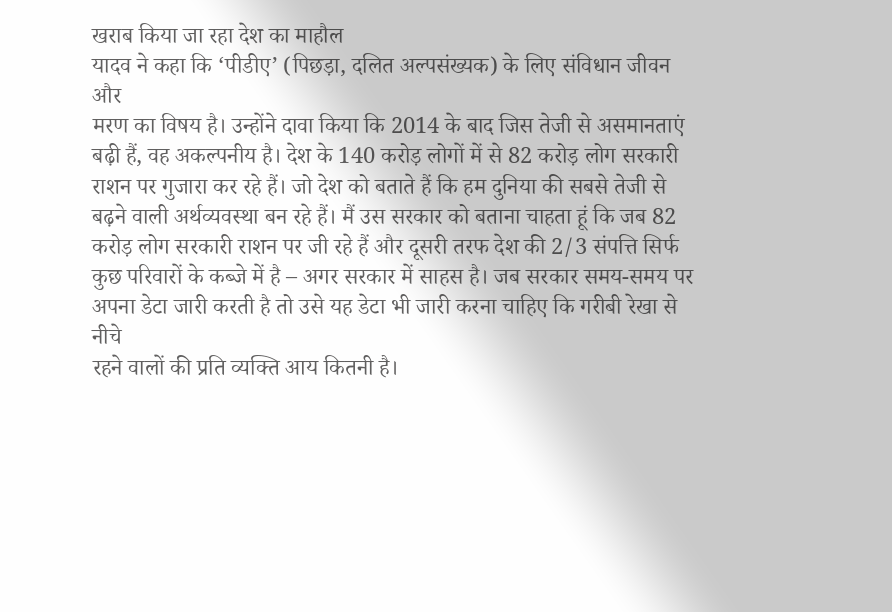खराब किया जा रहा देश का माहौल
यादव ने कहा कि ‘पीडीए’ (पिछड़ा, दलित अल्पसंख्यक) के लिए संविधान जीवन और
मरण का विषय है। उन्होंने दावा किया कि 2014 के बाद जिस तेजी से असमानताएं
बढ़ी हैं, वह अकल्पनीय है। देश के 140 करोड़ लोगों में से 82 करोड़ लोग सरकारी
राशन पर गुजारा कर रहे हैं। जो देश को बताते हैं कि हम दुनिया की सबसे तेजी से
बढ़ने वाली अर्थव्यवस्था बन रहे हैं। मैं उस सरकार को बताना चाहता हूं कि जब 82
करोड़ लोग सरकारी राशन पर जी रहे हैं और दूसरी तरफ देश की 2/3 संपत्ति सिर्फ
कुछ परिवारों के कब्जे में है – अगर सरकार में साहस है। जब सरकार समय-समय पर
अपना डेटा जारी करती है तो उसे यह डेटा भी जारी करना चाहिए कि गरीबी रेखा से नीचे
रहने वालों की प्रति व्यक्ति आय कितनी है।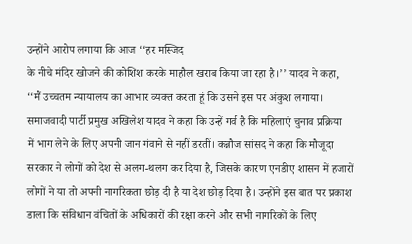उन्होंने आरोप लगाया कि आज ‘‘हर मस्जिद
के नीचे मंदिर खोजने की कोशिश करके माहौल खराब किया जा रहा है।’’ यादव ने कहा,
‘‘मैं उच्चतम न्यायालय का आभार व्यक्त करता हूं कि उसने इस पर अंकुश लगाया।
समाजवादी पार्टी प्रमुख अखिलेश यादव ने कहा कि उन्हें गर्व है कि महिलाएं चुनाव प्रक्रिया
में भाग लेने के लिए अपनी जान गंवाने से नहीं डरतीं। कन्नौज सांसद ने कहा कि मौजूदा
सरकार ने लोगों को देश से अलग-थलग कर दिया है, जिसके कारण एनडीए शासन में हजारों
लोगों ने या तो अपनी नागरिकता छोड़ दी है या देश छोड़ दिया है। उन्होंने इस बात पर प्रकाश
डाला कि संविधान वंचितों के अधिकारों की रक्षा करने और सभी नागरिकों के लिए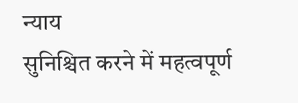न्याय
सुनिश्चित करने में महत्वपूर्ण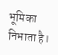भूमिका निभाता है।